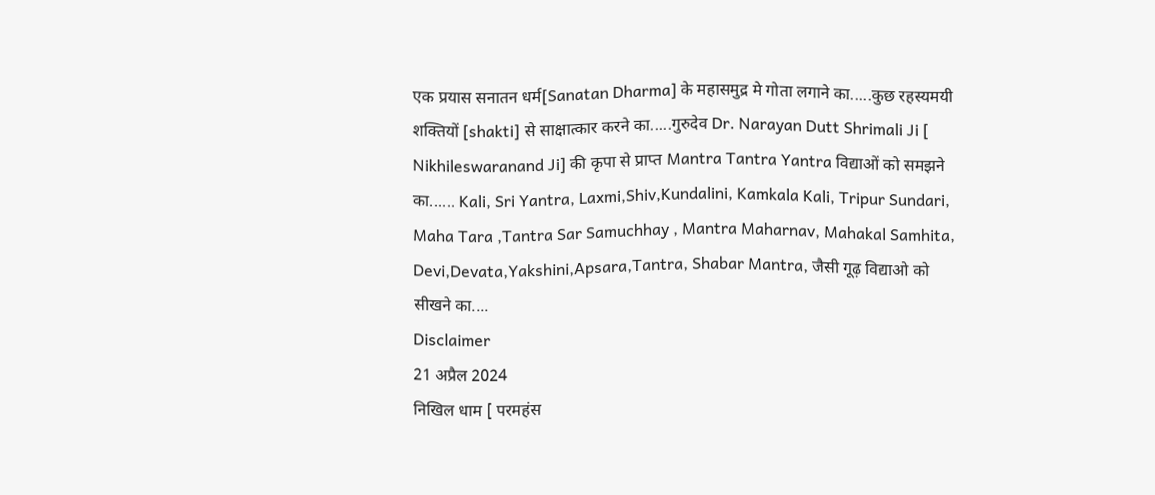एक प्रयास सनातन धर्म[Sanatan Dharma] के महासमुद्र मे गोता लगाने का.....कुछ रहस्यमयी शक्तियों [shakti] से साक्षात्कार करने का.....गुरुदेव Dr. Narayan Dutt Shrimali Ji [ Nikhileswaranand Ji] की कृपा से प्राप्त Mantra Tantra Yantra विद्याओं को समझने का...... Kali, Sri Yantra, Laxmi,Shiv,Kundalini, Kamkala Kali, Tripur Sundari, Maha Tara ,Tantra Sar Samuchhay , Mantra Maharnav, Mahakal Samhita, Devi,Devata,Yakshini,Apsara,Tantra, Shabar Mantra, जैसी गूढ़ विद्याओ को सीखने का....
Disclaimer
21 अप्रैल 2024
निखिल धाम [ परमहंस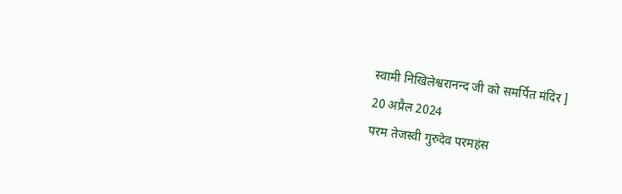स्वामी निखिलेश्वरानन्द जी को समर्पित मंदिर ]
20 अप्रैल 2024
परम तेजस्वी गुरुदेव परमहंस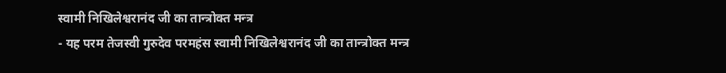स्वामी निखिलेश्वरानंद जी का तान्त्रोक्त मन्त्र
- यह परम तेजस्वी गुरुदेव परमहंस स्वामी निखिलेश्वरानंद जी का तान्त्रोक्त मन्त्र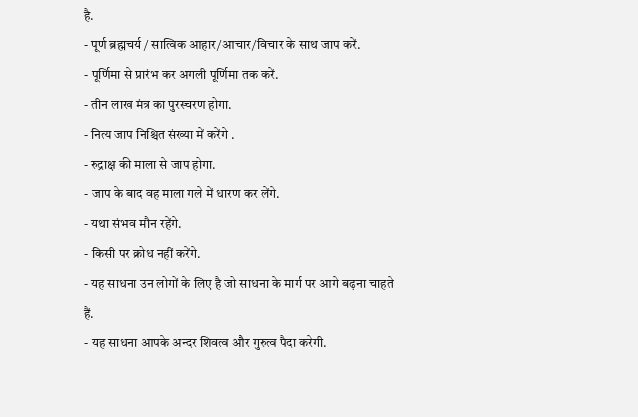है.
- पूर्ण ब्रह्मचर्य / सात्विक आहार/आचार/विचार के साथ जाप करें.
- पूर्णिमा से प्रारंभ कर अगली पूर्णिमा तक करें.
- तीन लाख मंत्र का पुरस्चरण होगा.
- नित्य जाप निश्चित संख्या में करेंगे .
- रुद्राक्ष की माला से जाप होगा.
- जाप के बाद वह माला गले में धारण कर लेंगे.
- यथा संभव मौन रहेंगे.
- किसी पर क्रोध नहीं करेंगे.
- यह साधना उन लोगों के लिए है जो साधना के मार्ग पर आगे बढ़ना चाहते हैं.
- यह साधना आपके अन्दर शिवत्व और गुरुत्व पैदा करेगी.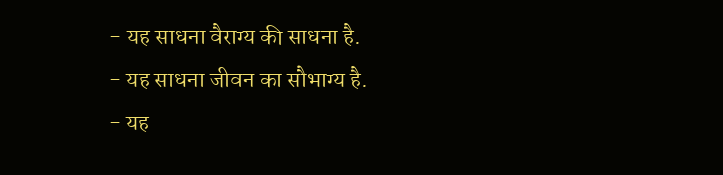- यह साधना वैराग्य की साधना है.
- यह साधना जीवन का सौभाग्य है.
- यह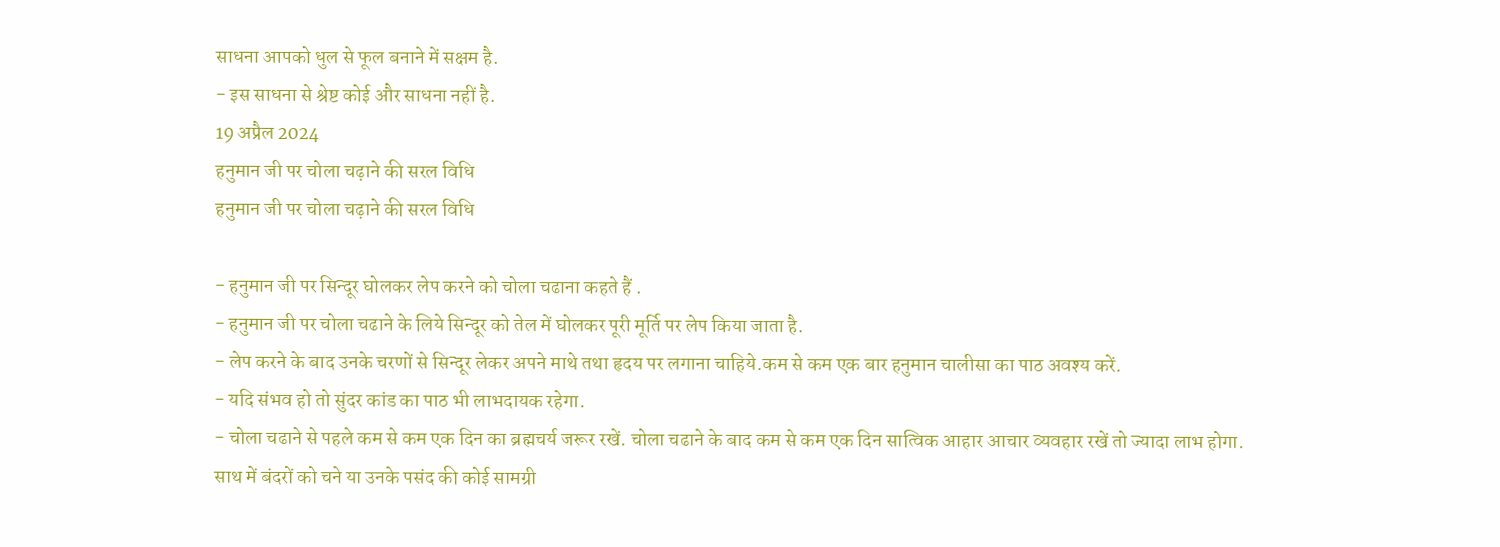साधना आपको धुल से फूल बनाने में सक्षम है.
- इस साधना से श्रेष्ट कोई और साधना नहीं है.
19 अप्रैल 2024
हनुमान जी पर चोला चढ़ाने की सरल विधि
हनुमान जी पर चोला चढ़ाने की सरल विधि

- हनुमान जी पर सिन्दूर घोलकर लेप करने को चोला चढाना कहते हैं .
- हनुमान जी पर चोला चढाने के लिये सिन्दूर को तेल में घोलकर पूरी मूर्ति पर लेप किया जाता है.
- लेप करने के बाद उनके चरणों से सिन्दूर लेकर अपने माथे तथा हृदय पर लगाना चाहिये.कम से कम एक बार हनुमान चालीसा का पाठ अवश्य करें.
- यदि संभव हो तो सुंदर कांड का पाठ भी लाभदायक रहेगा.
- चोला चढाने से पहले कम से कम एक दिन का ब्रह्मचर्य जरूर रखें. चोला चढाने के बाद कम से कम एक दिन सात्विक आहार आचार व्यवहार रखें तो ज्यादा लाभ होगा.
साथ में बंदरों को चने या उनके पसंद की कोई सामग्री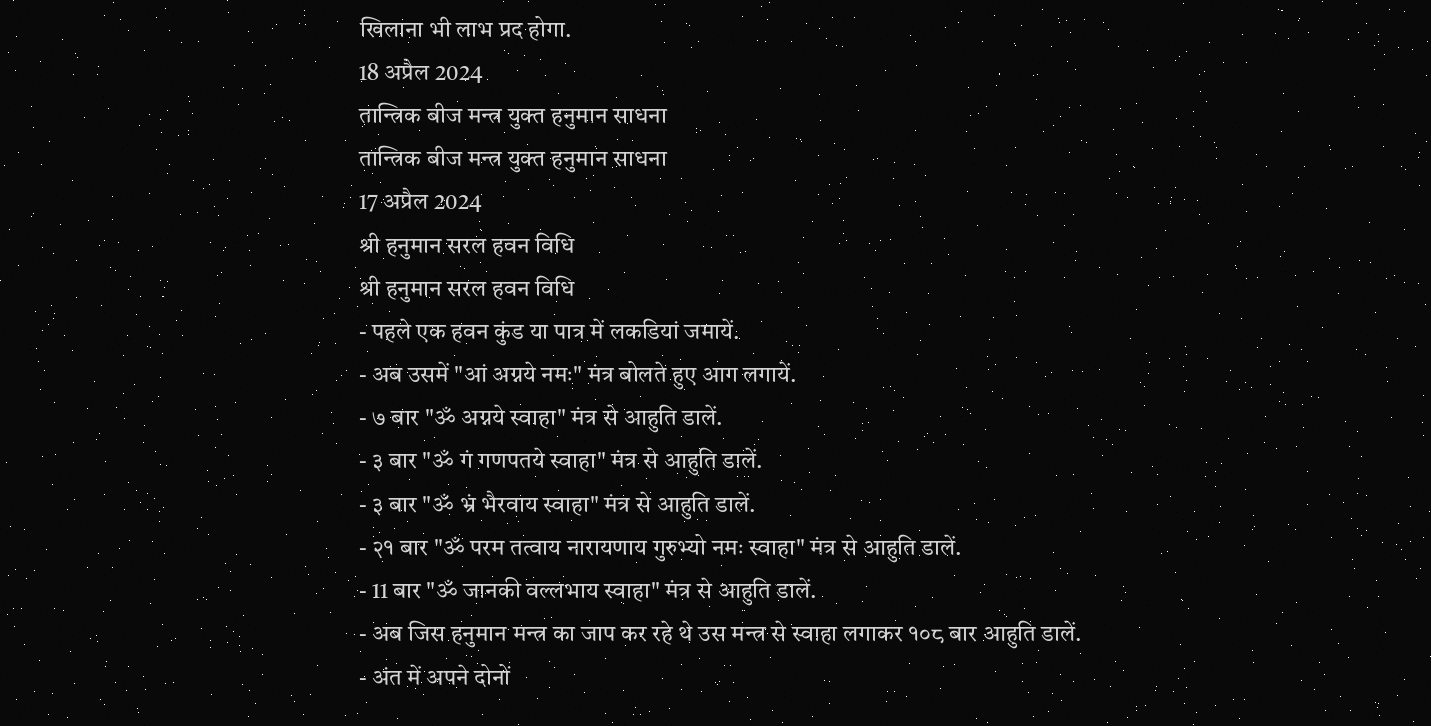खिलाना भी लाभ प्रद होगा.
18 अप्रैल 2024
तान्त्रिक बीज मन्त्र युक्त हनुमान साधना
तान्त्रिक बीज मन्त्र युक्त हनुमान साधना
17 अप्रैल 2024
श्री हनुमान सरल हवन विधि
श्री हनुमान सरल हवन विधि
- पहले एक हवन कुंड या पात्र में लकडियां जमायें.
- अब उसमें "आं अग्नये नमः" मंत्र बोलते हुए आग लगायें.
- ७ बार "ॐ अग्नये स्वाहा" मंत्र से आहुति डालें.
- ३ बार "ॐ गं गणपतये स्वाहा" मंत्र से आहुति डालें.
- ३ बार "ॐ भ्रं भैरवाय स्वाहा" मंत्र से आहुति डालें.
- २१ बार "ॐ परम तत्वाय नारायणाय गुरुभ्यो नमः स्वाहा" मंत्र से आहुति डालें.
- 11 बार "ॐ जानकी वल्लभाय स्वाहा" मंत्र से आहुति डालें.
- अब जिस हनुमान मन्त्र का जाप कर रहे थे उस मन्त्र से स्वाहा लगाकर १०८ बार आहुति डालें.
- अंत में अपने दोनों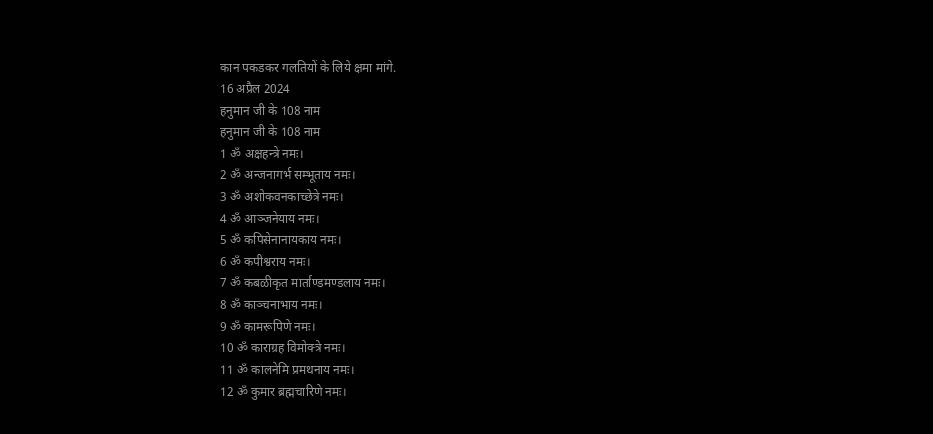कान पकडकर गलतियों के लिये क्षमा मांगे.
16 अप्रैल 2024
हनुमान जी के 108 नाम
हनुमान जी के 108 नाम
1 ॐ अक्षहन्त्रे नमः।
2 ॐ अन्जनागर्भ सम्भूताय नमः।
3 ॐ अशोकवनकाच्छेत्रे नमः।
4 ॐ आञ्जनेयाय नमः।
5 ॐ कपिसेनानायकाय नमः।
6 ॐ कपीश्वराय नमः।
7 ॐ कबळीकृत मार्ताण्डमण्डलाय नमः।
8 ॐ काञ्चनाभाय नमः।
9 ॐ कामरूपिणे नमः।
10 ॐ काराग्रह विमोक्त्रे नमः।
11 ॐ कालनेमि प्रमथनाय नमः।
12 ॐ कुमार ब्रह्मचारिणे नमः।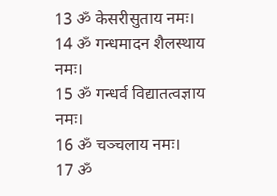13 ॐ केसरीसुताय नमः।
14 ॐ गन्धमादन शैलस्थाय नमः।
15 ॐ गन्धर्व विद्यातत्वज्ञाय नमः।
16 ॐ चञ्चलाय नमः।
17 ॐ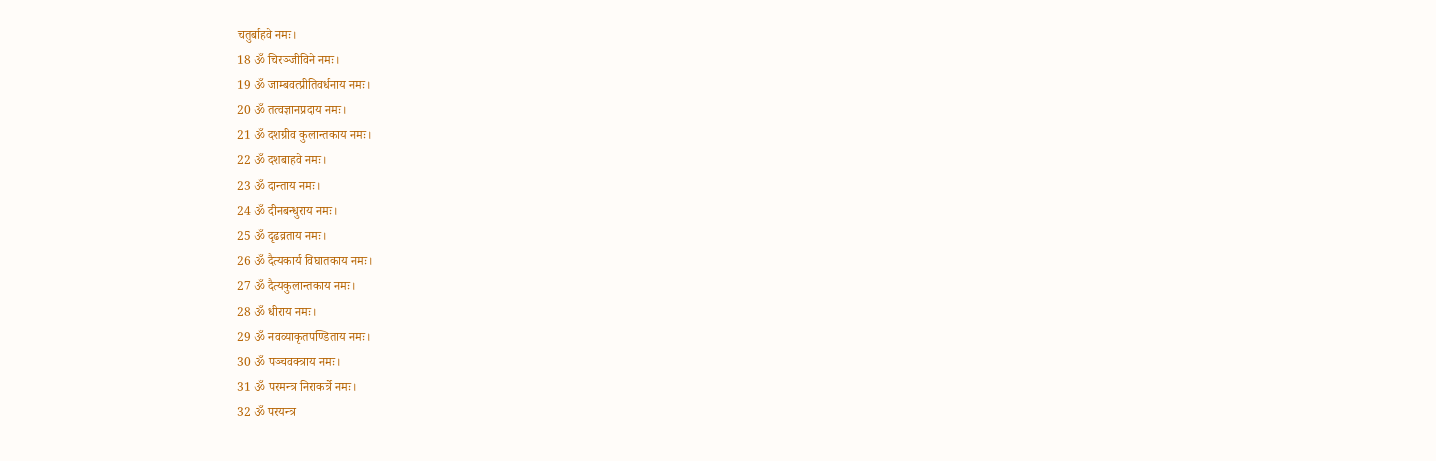चतुर्बाहवे नमः।
18 ॐ चिरञ्जीविने नमः।
19 ॐ जाम्बवत्प्रीतिवर्धनाय नमः।
20 ॐ तत्वज्ञानप्रदाय नमः।
21 ॐ दशग्रीव कुलान्तकाय नमः।
22 ॐ दशबाहवे नमः।
23 ॐ दान्ताय नमः।
24 ॐ दीनबन्धुराय नमः।
25 ॐ दृढव्रताय नमः।
26 ॐ दैत्यकार्य विघातकाय नमः।
27 ॐ दैत्यकुलान्तकाय नमः।
28 ॐ धीराय नमः।
29 ॐ नवव्याकृतपण्डिताय नमः।
30 ॐ पञ्चवक्त्राय नमः।
31 ॐ परमन्त्र निराकर्त्रे नमः।
32 ॐ परयन्त्र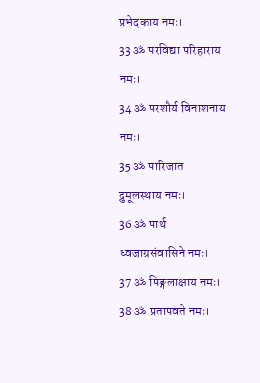प्रभेदकाय नमः।
33 ॐ परविद्या परिहाराय नमः।
34 ॐ परशौर्य विनाशनाय नमः।
35 ॐ पारिजात द्रुमूलस्थाय नमः।
36 ॐ पार्थ ध्वजाग्रसंवासिने नमः।
37 ॐ पिङ्गलाक्षाय नमः।
38 ॐ प्रतापवते नमः।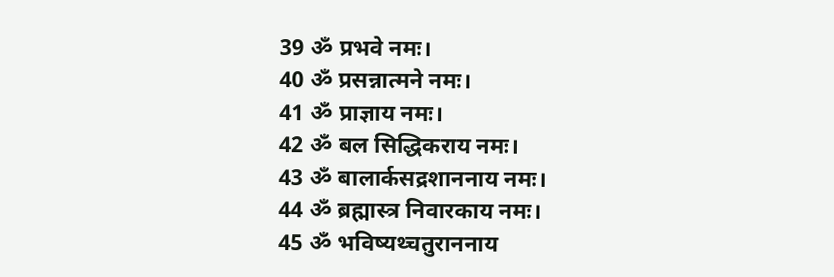39 ॐ प्रभवे नमः।
40 ॐ प्रसन्नात्मने नमः।
41 ॐ प्राज्ञाय नमः।
42 ॐ बल सिद्धिकराय नमः।
43 ॐ बालार्कसद्रशाननाय नमः।
44 ॐ ब्रह्मास्त्र निवारकाय नमः।
45 ॐ भविष्यथ्चतुराननाय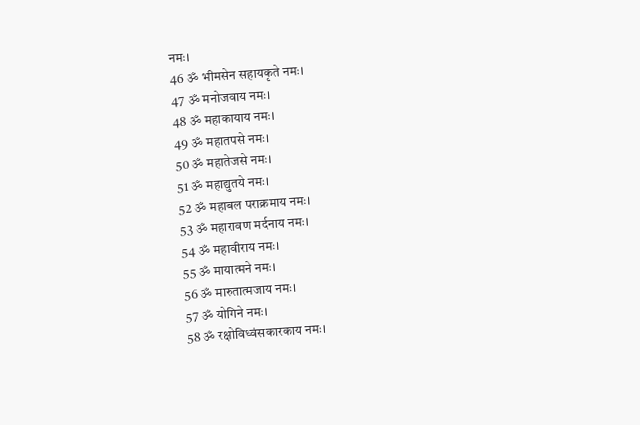नमः।
46 ॐ भीमसेन सहायकृते नमः।
47 ॐ मनोजवाय नमः।
48 ॐ महाकायाय नमः।
49 ॐ महातपसे नमः।
50 ॐ महातेजसे नमः।
51 ॐ महाद्युतये नमः।
52 ॐ महाबल पराक्रमाय नमः।
53 ॐ महारावण मर्दनाय नमः।
54 ॐ महावीराय नमः।
55 ॐ मायात्मने नमः।
56 ॐ मारुतात्मजाय नमः।
57 ॐ योगिने नमः।
58 ॐ रक्षोविध्वंसकारकाय नमः।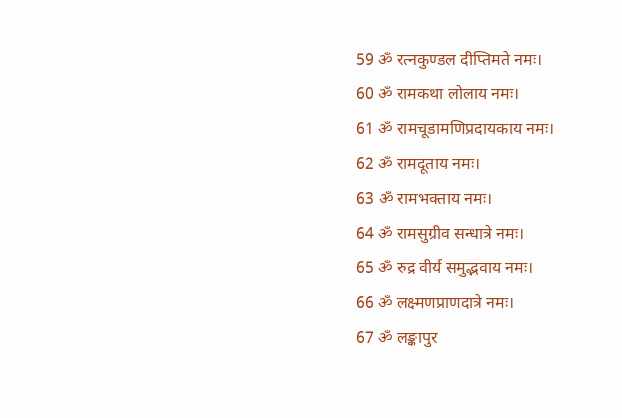59 ॐ रत्नकुण्डल दीप्तिमते नमः।
60 ॐ रामकथा लोलाय नमः।
61 ॐ रामचूडामणिप्रदायकाय नमः।
62 ॐ रामदूताय नमः।
63 ॐ रामभक्ताय नमः।
64 ॐ रामसुग्रीव सन्धात्रे नमः।
65 ॐ रुद्र वीर्य समुद्भवाय नमः।
66 ॐ लक्ष्मणप्राणदात्रे नमः।
67 ॐ लङ्कापुर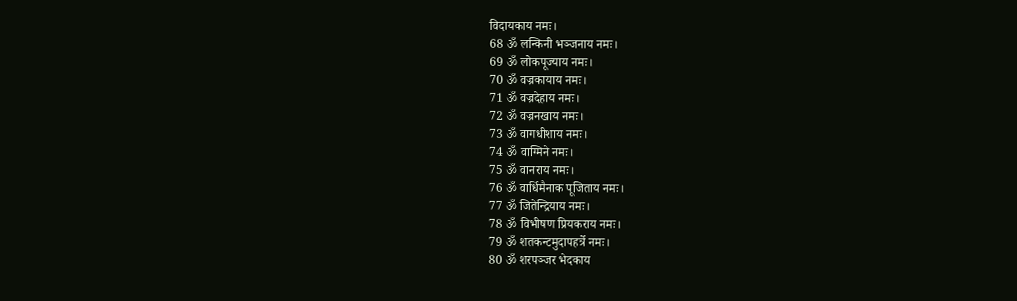विदायकाय नमः।
68 ॐ लन्किनी भञ्जनाय नमः।
69 ॐ लोकपूज्याय नमः।
70 ॐ वज्रकायाय नमः।
71 ॐ वज्रदेहाय नमः।
72 ॐ वज्रनखाय नमः।
73 ॐ वागधीशाय नमः।
74 ॐ वाग्मिने नमः।
75 ॐ वानराय नमः।
76 ॐ वार्धिमैनाक पूजिताय नमः।
77 ॐ जितेन्द्रियाय नमः।
78 ॐ विभीषण प्रियकराय नमः।
79 ॐ शतकन्टमुदापहर्त्रे नमः।
80 ॐ शरपञ्जर भेदकाय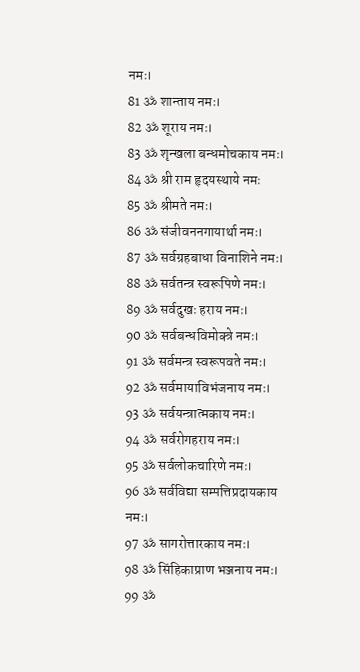नमः।
81 ॐ शान्ताय नमः।
82 ॐ शूराय नमः।
83 ॐ शृन्खला बन्धमोचकाय नमः।
84 ॐ श्री राम हृदयस्थाये नमः
85 ॐ श्रीमते नमः।
86 ॐ संजीवननगायार्था नमः।
87 ॐ सर्वग्रहबाधा विनाशिने नमः।
88 ॐ सर्वतन्त्र स्वरूपिणे नमः।
89 ॐ सर्वदुखः हराय नमः।
90 ॐ सर्वबन्धविमोक्त्रे नमः।
91 ॐ सर्वमन्त्र स्वरूपवते नमः।
92 ॐ सर्वमायाविभंजनाय नमः।
93 ॐ सर्वयन्त्रात्मकाय नमः।
94 ॐ सर्वरोगहराय नमः।
95 ॐ सर्वलोकचारिणे नमः।
96 ॐ सर्वविद्या सम्पत्तिप्रदायकाय नमः।
97 ॐ सागरोत्तारकाय नमः।
98 ॐ सिंहिकाप्राण भञ्जनाय नमः।
99 ॐ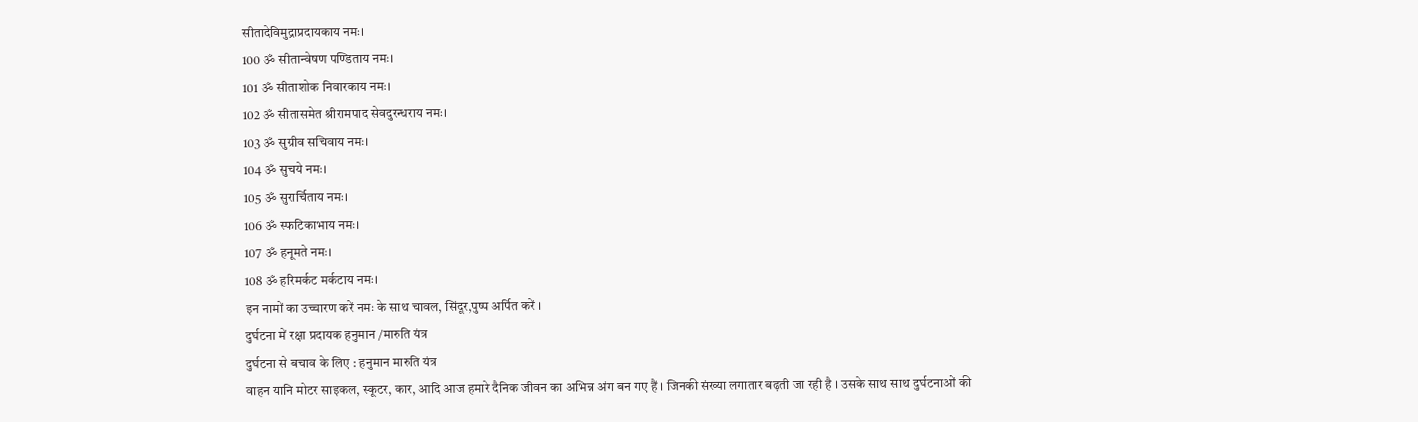सीतादेविमुद्राप्रदायकाय नमः।
100 ॐ सीतान्वेषण पण्डिताय नमः।
101 ॐ सीताशोक निवारकाय नमः।
102 ॐ सीतासमेत श्रीरामपाद सेवदुरन्धराय नमः।
103 ॐ सुग्रीव सचिवाय नमः।
104 ॐ सुचये नमः।
105 ॐ सुरार्चिताय नमः।
106 ॐ स्फटिकाभाय नमः।
107 ॐ हनूमते नमः।
108 ॐ हरिमर्कट मर्कटाय नमः।
इन नामों का उच्चारण करें नमः के साथ चावल, सिंदूर,पुष्प अर्पित करें ।
दुर्घटना में रक्षा प्रदायक हनुमान /मारुति यंत्र
दुर्घटना से बचाव के लिए : हनुमान मारुति यंत्र
वाहन यानि मोटर साइकल, स्कूटर, कार, आदि आज हमारे दैनिक जीवन का अभिन्न अंग बन गए हैं । जिनकी संख्या लगातार बढ़ती जा रही है । उसके साथ साथ दुर्घटनाओं की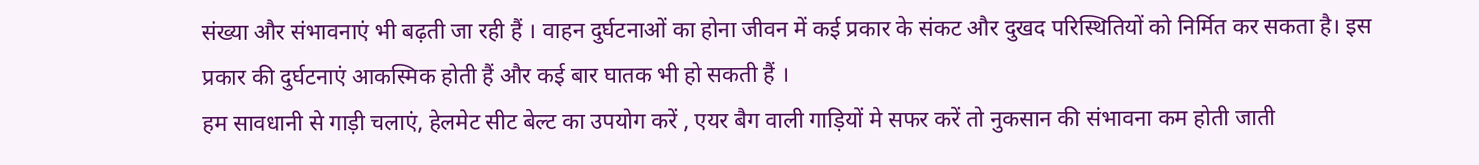संख्या और संभावनाएं भी बढ़ती जा रही हैं । वाहन दुर्घटनाओं का होना जीवन में कई प्रकार के संकट और दुखद परिस्थितियों को निर्मित कर सकता है। इस प्रकार की दुर्घटनाएं आकस्मिक होती हैं और कई बार घातक भी हो सकती हैं ।
हम सावधानी से गाड़ी चलाएं, हेलमेट सीट बेल्ट का उपयोग करें , एयर बैग वाली गाड़ियों मे सफर करें तो नुकसान की संभावना कम होती जाती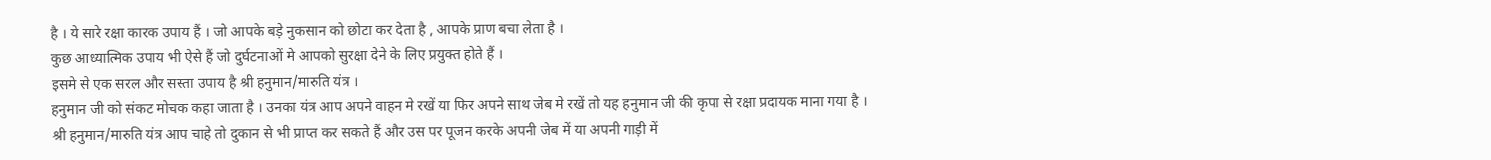है । ये सारे रक्षा कारक उपाय हैं । जो आपके बड़े नुकसान को छोटा कर देता है , आपके प्राण बचा लेता है ।
कुछ आध्यात्मिक उपाय भी ऐसे हैं जो दुर्घटनाओं मे आपको सुरक्षा देने के लिए प्रयुक्त होते हैं ।
इसमे से एक सरल और सस्ता उपाय है श्री हनुमान/मारुति यंत्र ।
हनुमान जी को संकट मोचक कहा जाता है । उनका यंत्र आप अपने वाहन मे रखें या फिर अपने साथ जेब मे रखें तो यह हनुमान जी की कृपा से रक्षा प्रदायक माना गया है ।
श्री हनुमान/मारुति यंत्र आप चाहे तो दुकान से भी प्राप्त कर सकते हैं और उस पर पूजन करके अपनी जेब में या अपनी गाड़ी में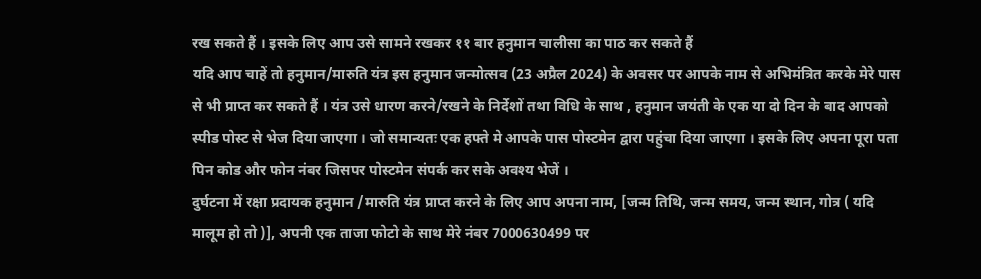रख सकते हैं । इसके लिए आप उसे सामने रखकर ११ बार हनुमान चालीसा का पाठ कर सकते हैं
यदि आप चाहें तो हनुमान/मारुति यंत्र इस हनुमान जन्मोत्सव (23 अप्रैल 2024) के अवसर पर आपके नाम से अभिमंत्रित करके मेरे पास से भी प्राप्त कर सकते हैं । यंत्र उसे धारण करने/रखने के निर्देशों तथा विधि के साथ , हनुमान जयंती के एक या दो दिन के बाद आपको स्पीड पोस्ट से भेज दिया जाएगा । जो समान्यतः एक हफ्ते मे आपके पास पोस्टमेन द्वारा पहुंचा दिया जाएगा । इसके लिए अपना पूरा पता पिन कोड और फोन नंबर जिसपर पोस्टमेन संपर्क कर सके अवश्य भेजें ।
दुर्घटना में रक्षा प्रदायक हनुमान /मारुति यंत्र प्राप्त करने के लिए आप अपना नाम, [जन्म तिथि, जन्म समय, जन्म स्थान, गोत्र ( यदि मालूम हो तो )], अपनी एक ताजा फोटो के साथ मेरे नंबर 7000630499 पर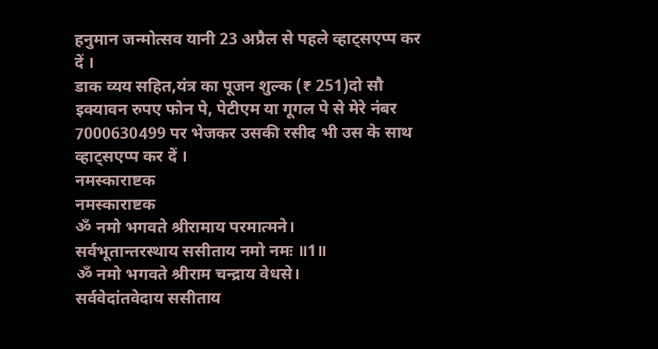हनुमान जन्मोत्सव यानी 23 अप्रैल से पहले व्हाट्सएप्प कर दें ।
डाक व्यय सहित,यंत्र का पूजन शुल्क (₹ 251)दो सौ इक्यावन रुपए फोन पे, पेटीएम या गूगल पे से मेरे नंबर 7000630499 पर भेजकर उसकी रसीद भी उस के साथ व्हाट्सएप्प कर दें ।
नमस्काराष्टक
नमस्काराष्टक
ॐ नमो भगवते श्रीरामाय परमात्मने।
सर्वभूतान्तरस्थाय ससीताय नमो नमः ॥1॥
ॐ नमो भगवते श्रीराम चन्द्राय वेधसे।
सर्ववेदांतवेदाय ससीताय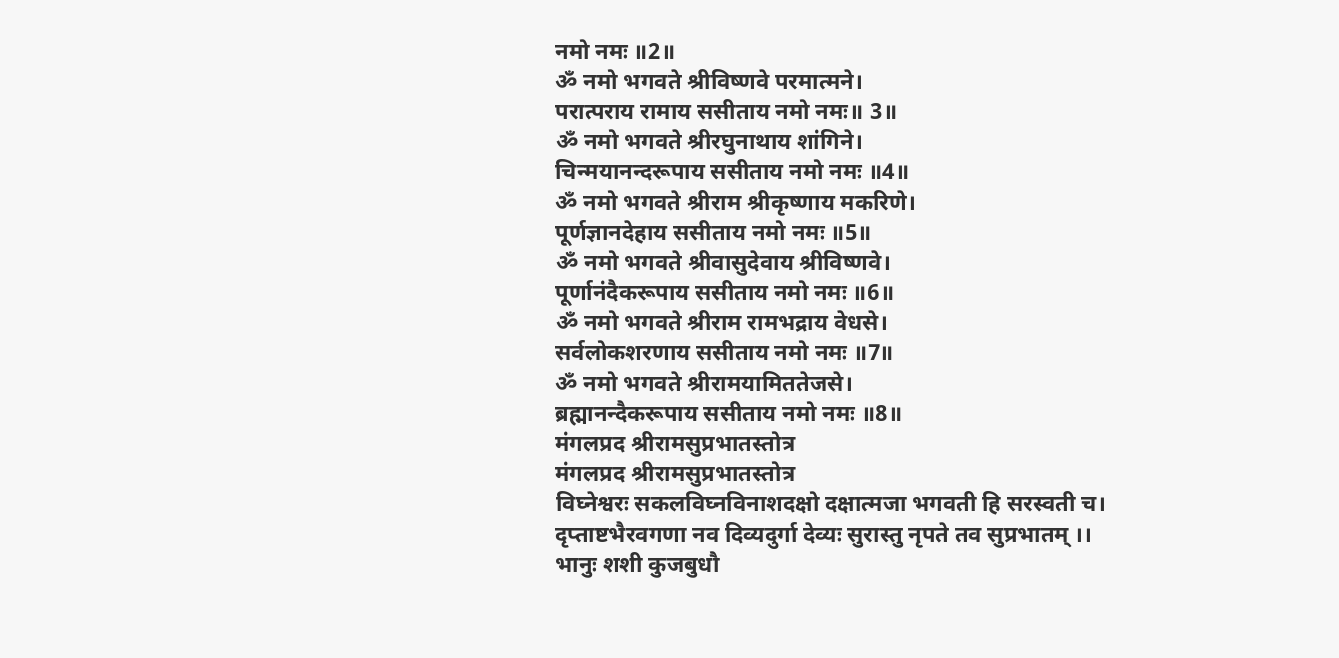नमो नमः ॥2॥
ॐ नमो भगवते श्रीविष्णवे परमात्मने।
परात्पराय रामाय ससीताय नमो नमः॥ 3॥
ॐ नमो भगवते श्रीरघुनाथाय शांगिने।
चिन्मयानन्दरूपाय ससीताय नमो नमः ॥4॥
ॐ नमो भगवते श्रीराम श्रीकृष्णाय मकरिणे।
पूर्णज्ञानदेहाय ससीताय नमो नमः ॥5॥
ॐ नमो भगवते श्रीवासुदेवाय श्रीविष्णवे।
पूर्णानंदैकरूपाय ससीताय नमो नमः ॥6॥
ॐ नमो भगवते श्रीराम रामभद्राय वेधसे।
सर्वलोकशरणाय ससीताय नमो नमः ॥7॥
ॐ नमो भगवते श्रीरामयामिततेजसे।
ब्रह्मानन्दैकरूपाय ससीताय नमो नमः ॥8॥
मंगलप्रद श्रीरामसुप्रभातस्तोत्र
मंगलप्रद श्रीरामसुप्रभातस्तोत्र
विघ्नेश्वरः सकलविघ्नविनाशदक्षो दक्षात्मजा भगवती हि सरस्वती च। दृप्ताष्टभैरवगणा नव दिव्यदुर्गा देव्यः सुरास्तु नृपते तव सुप्रभातम् ।।
भानुः शशी कुजबुधौ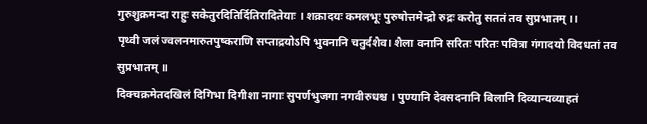गुरुशुक्रमन्दा राहुः सकेतुरदितिर्दितिरादितेयाः । शक्रादयः कमलभूः पुरुषोत्तमेन्द्रो रुद्रः करोतु सततं तव सुप्रभातम् ।।
पृथ्वी जलं ज्वलनमारुतपुष्कराणि सप्ताद्रयोऽपि भुवनानि चतुर्दशैव। शैला वनानि सरितः परितः पवित्रा गंगादयो विदधतां तव सुप्रभातम् ॥
दिक्चक्रमेतदखिलं दिगिभा दिगीशा नागाः सुपर्णभुजगा नगवीरुधश्च । पुण्यानि देवसदनानि बिलानि दिव्यान्यव्याहतं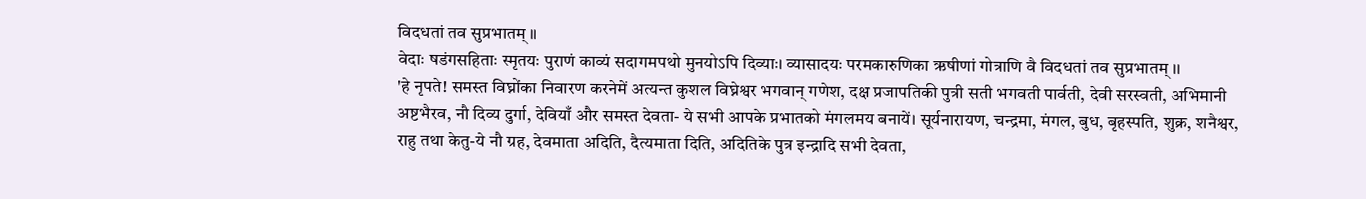विदधतां तव सुप्रभातम् ॥
वेदाः षडंगसहिताः स्मृतयः पुराणं काव्यं सदागमपथो मुनयोऽपि दिव्याः। व्यासादयः परमकारुणिका ऋषीणां गोत्राणि वै विदधतां तव सुप्रभातम् ।।
'हे नृपते! समस्त विघ्नोंका निवारण करनेमें अत्यन्त कुशल विघ्नेश्वर भगवान् गणेश, दक्ष प्रजापतिकी पुत्री सती भगवती पार्वती, देवी सरस्वती, अभिमानी अष्टभैरव, नौ दिव्य दुर्गा, देवियाँ और समस्त देवता- ये सभी आपके प्रभातको मंगलमय बनायें। सूर्यनारायण, चन्द्रमा, मंगल, बुध, बृहस्पति, शुक्र, शनैश्वर, राहु तथा केतु-ये नौ ग्रह, देवमाता अदिति, दैत्यमाता दिति, अदितिके पुत्र इन्द्रादि सभी देवता,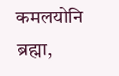कमलयोनि ब्रह्मा,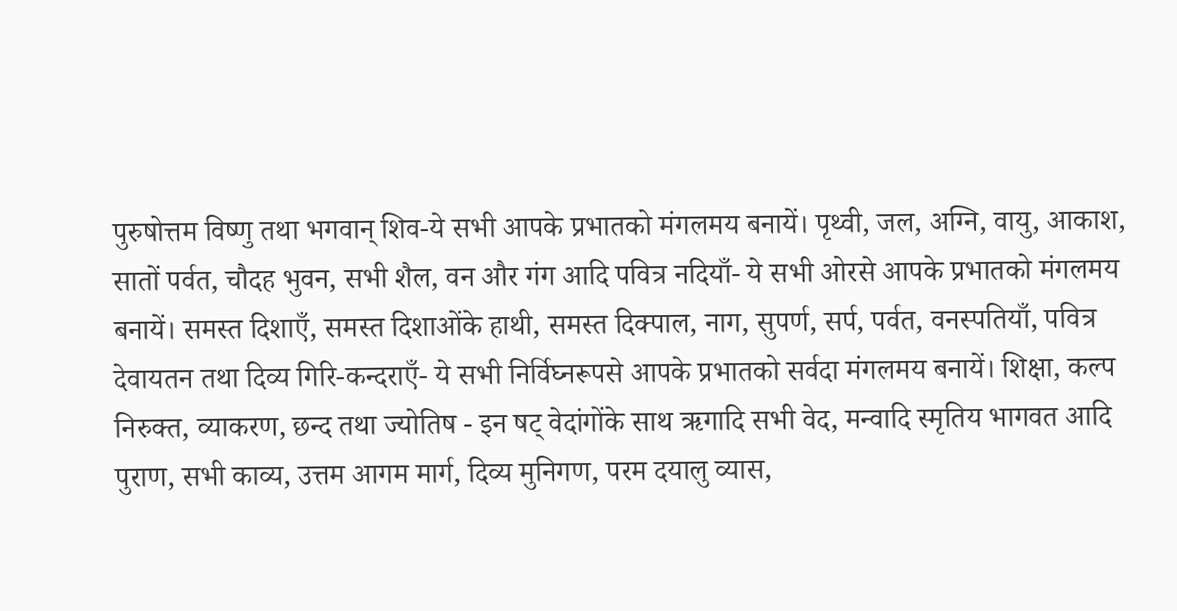पुरुषोत्तम विष्णु तथा भगवान् शिव-ये सभी आपके प्रभातको मंगलमय बनायें। पृथ्वी, जल, अग्नि, वायु, आकाश, सातों पर्वत, चौदह भुवन, सभी शैल, वन और गंग आदि पवित्र नदियाँ- ये सभी ओरसे आपके प्रभातको मंगलमय बनायें। समस्त दिशाएँ, समस्त दिशाओंके हाथी, समस्त दिक्पाल, नाग, सुपर्ण, सर्प, पर्वत, वनस्पतियाँ, पवित्र देवायतन तथा दिव्य गिरि-कन्दराएँ- ये सभी निर्विघ्नरूपसे आपके प्रभातको सर्वदा मंगलमय बनायें। शिक्षा, कल्प निरुक्त, व्याकरण, छन्द तथा ज्योतिष - इन षट् वेदांगोंके साथ ऋगादि सभी वेद, मन्वादि स्मृतिय भागवत आदि पुराण, सभी काव्य, उत्तम आगम मार्ग, दिव्य मुनिगण, परम दयालु व्यास,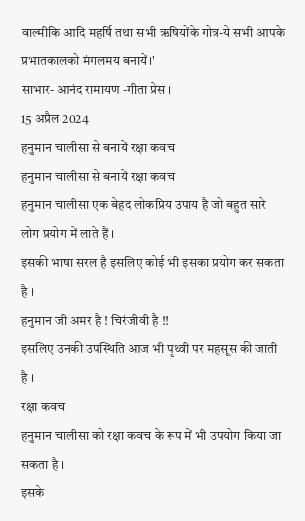वाल्मीकि आदि महर्षि तथा सभी ऋषियोंके गोत्र-ये सभी आपके प्रभातकालको मंगलमय बनायें।'
साभार- आनंद रामायण -गीता प्रेस ।
15 अप्रैल 2024
हनुमान चालीसा से बनायें रक्षा कवच
हनुमान चालीसा से बनायें रक्षा कवच
हनुमान चालीसा एक बेहद लोकप्रिय उपाय है जो बहुत सारे लोग प्रयोग में लाते हैं ।
इसकी भाषा सरल है इसलिए कोई भी इसका प्रयोग कर सकता है ।
हनुमान जी अमर है ! चिरंजीवी है !!
इसलिए उनकी उपस्थिति आज भी पृथ्वी पर महसूस की जाती है ।
रक्षा कवच
हनुमान चालीसा को रक्षा कवच के रूप में भी उपयोग किया जा सकता है ।
इसके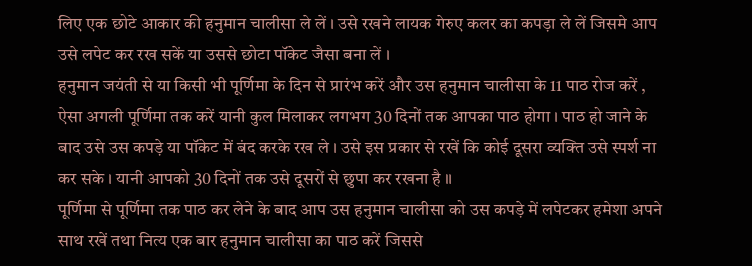लिए एक छोटे आकार की हनुमान चालीसा ले लें । उसे रखने लायक गेरुए कलर का कपड़ा ले लें जिसमे आप उसे लपेट कर रख सकें या उससे छोटा पॉकेट जैसा बना लें ।
हनुमान जयंती से या किसी भी पूर्णिमा के दिन से प्रारंभ करें और उस हनुमान चालीसा के 11 पाठ रोज करें , ऐसा अगली पूर्णिमा तक करें यानी कुल मिलाकर लगभग 30 दिनों तक आपका पाठ होगा । पाठ हो जाने के बाद उसे उस कपड़े या पॉकेट में बंद करके रख ले । उसे इस प्रकार से रखें कि कोई दूसरा व्यक्ति उसे स्पर्श ना कर सके । यानी आपको 30 दिनों तक उसे दूसरों से छुपा कर रखना है ॥
पूर्णिमा से पूर्णिमा तक पाठ कर लेने के बाद आप उस हनुमान चालीसा को उस कपड़े में लपेटकर हमेशा अपने साथ रखें तथा नित्य एक बार हनुमान चालीसा का पाठ करें जिससे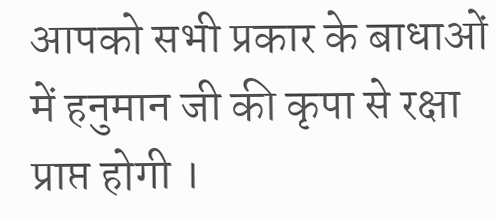आपको सभी प्रकार के बाधाओं में हनुमान जी की कृपा से रक्षा प्राप्त होगी ।